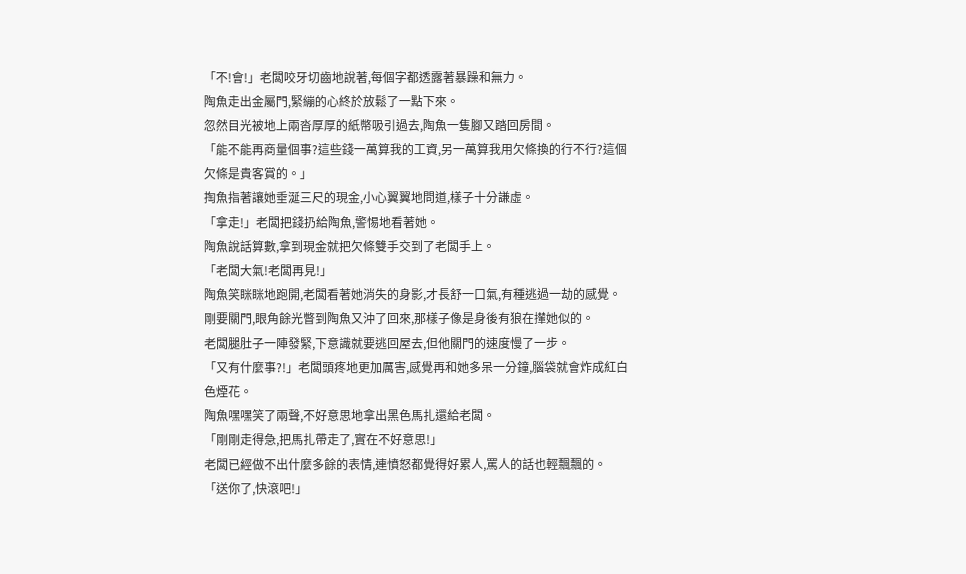「不!會!」老闆咬牙切齒地說著,每個字都透露著暴躁和無力。
陶魚走出金屬門,緊繃的心終於放鬆了一點下來。
忽然目光被地上兩沓厚厚的紙幣吸引過去,陶魚一隻腳又踏回房間。
「能不能再商量個事?這些錢一萬算我的工資,另一萬算我用欠條換的行不行?這個欠條是貴客賞的。」
掏魚指著讓她垂涎三尺的現金,小心翼翼地問道,樣子十分謙虛。
「拿走!」老闆把錢扔給陶魚,警惕地看著她。
陶魚說話算數,拿到現金就把欠條雙手交到了老闆手上。
「老闆大氣!老闆再見!」
陶魚笑眯眯地跑開,老闆看著她消失的身影,才長舒一口氣,有種逃過一劫的感覺。
剛要關門,眼角餘光瞥到陶魚又沖了回來,那樣子像是身後有狼在攆她似的。
老闆腿肚子一陣發緊,下意識就要逃回屋去,但他關門的速度慢了一步。
「又有什麼事?!」老闆頭疼地更加厲害,感覺再和她多呆一分鐘,腦袋就會炸成紅白色煙花。
陶魚嘿嘿笑了兩聲,不好意思地拿出黑色馬扎還給老闆。
「剛剛走得急,把馬扎帶走了,實在不好意思!」
老闆已經做不出什麼多餘的表情,連憤怒都覺得好累人,罵人的話也輕飄飄的。
「送你了,快滾吧!」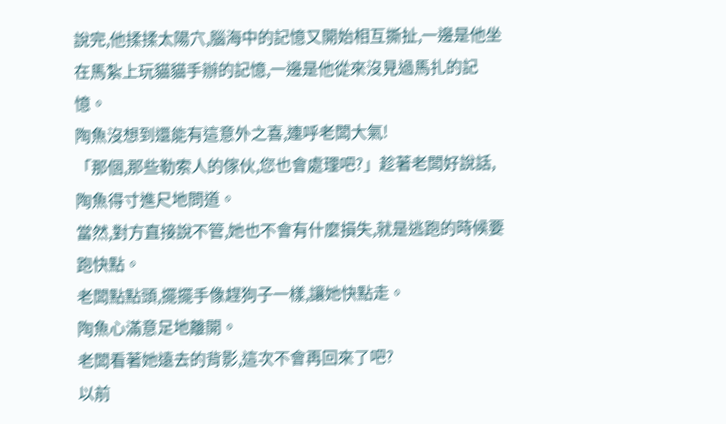說完,他揉揉太陽穴,腦海中的記憶又開始相互撕扯,一邊是他坐在馬紮上玩貓貓手辦的記憶,一邊是他從來沒見過馬扎的記憶。
陶魚沒想到還能有這意外之喜,連呼老闆大氣!
「那個,那些勒索人的傢伙,您也會處理吧?」趁著老闆好說話,陶魚得寸進尺地問道。
當然,對方直接說不管,她也不會有什麼損失,就是逃跑的時候要跑快點。
老闆點點頭,擺擺手像趕狗子一樣,讓她快點走。
陶魚心滿意足地離開。
老闆看著她遠去的背影,這次不會再回來了吧?
以前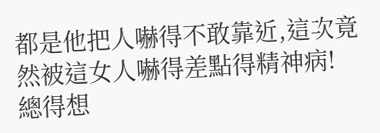都是他把人嚇得不敢靠近,這次竟然被這女人嚇得差點得精神病!
總得想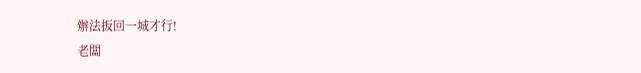辦法扳回一城才行!
老闆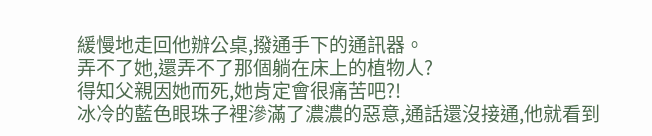緩慢地走回他辦公桌,撥通手下的通訊器。
弄不了她,還弄不了那個躺在床上的植物人?
得知父親因她而死,她肯定會很痛苦吧?!
冰冷的藍色眼珠子裡滲滿了濃濃的惡意,通話還沒接通,他就看到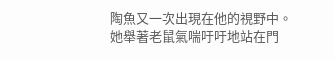陶魚又一次出現在他的視野中。
她舉著老鼠氣喘吁吁地站在門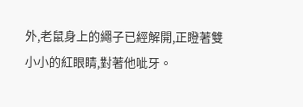外,老鼠身上的繩子已經解開,正瞪著雙小小的紅眼睛,對著他呲牙。